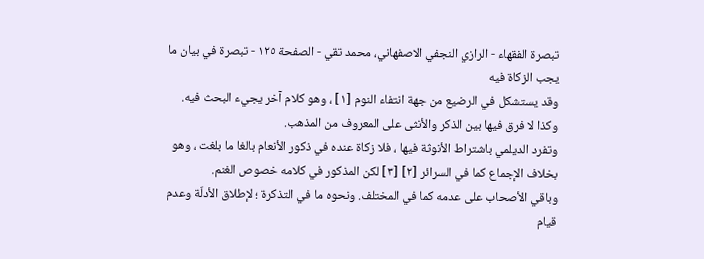تبصرة الفقهاء - الرازي النجفي الاصفهاني، محمد تقي - الصفحة ١٢٥ - تبصرة في بيان ما يجب الزكاة فيه
وقد يستشكل في الرضيع من جهة انتفاء النوم [١] ، وهو كلام آخر يجيء البحث فيه.
وكذا لا فرق فيها بين الذكر والأنثى على المعروف من المذهب.
وتفرد الديلمي باشتراط الأنوثة فيها ، فلا زكاة عنده في ذكور الأنعام بالغا ما بلغت ، وهو بخلاف الإجماع كما في السرائر [٢] [٣] لكن المذكور في كلامه خصوص الغنم.
وباقي الأصحاب على عدمه كما في المختلف. ونحوه ما في التذكرة ؛ لإطلاق الأدلّة وعدم قيام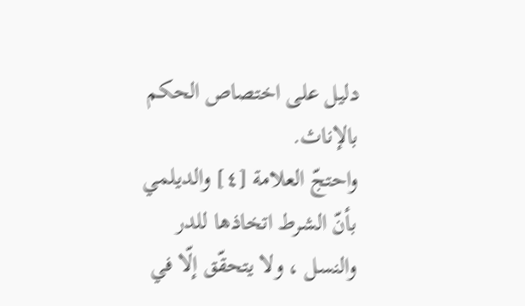دليل على اختصاص الحكم بالإناث.
واحتجّ العلامة [٤] والديلمي بأنّ الشرط اتخاذها للدر والنسل ، ولا يتحقّق إلّا في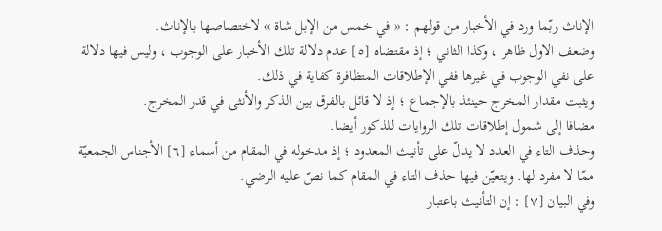الإناث ربّما ورد في الأخبار من قولهم : « في خمس من الإبل شاة » لاختصاصها بالإناث.
وضعف الاول ظاهر ، وكذا الثاني ؛ إذ مقتضاه [٥] عدم دلالة تلك الأخبار على الوجوب ، وليس فيها دلالة على نفي الوجوب في غيرها ففي الإطلاقات المتظافرة كفاية في ذلك.
ويثبت مقدار المخرج حينئذ بالإجماع ؛ إذ لا قائل بالفرق بين الذكر والأنثى في قدر المخرج.
مضافا إلى شمول إطلاقات تلك الروايات للذكور أيضا.
وحذف التاء في العدد لا يدلّ على تأنيث المعدود ؛ إذ مدخوله في المقام من أسماء [٦] الأجناس الجمعيّة ممّا لا مفرد لها. ويتعيّن فيها حذف التاء في المقام كما نصّ عليه الرضي.
وفي البيان [٧] : إن التأنيث باعتبار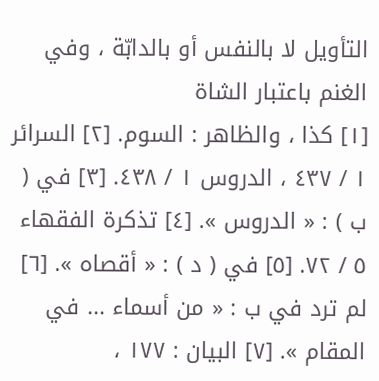التأويل لا بالنفس أو بالدابّة ، وفي الغنم باعتبار الشاة
[١] كذا ، والظاهر : السوم. [٢] السرائر ١ / ٤٣٧ ، الدروس ١ / ٤٣٨. [٣] في ( ب ) : « الدروس ». [٤] تذكرة الفقهاء ٥ / ٧٢. [٥] في ( د ) : « أقصاه ». [٦] لم ترد في ب : « من أسماء ... في المقام ». [٧] البيان : ١٧٧ ،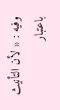وفيه : « لأن التأنيث باعتبار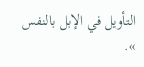التأويل في الإبل بالنفس ».